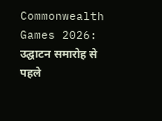Commonwealth Games 2026: उद्घाटन समारोह से पहले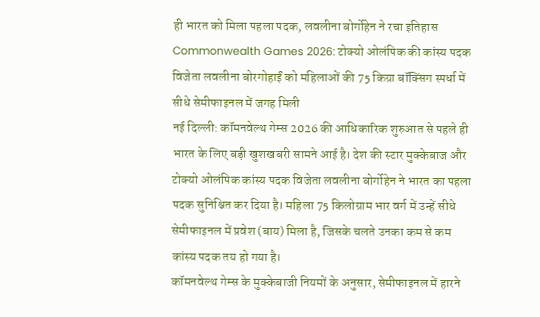ही भारत को मिला पहला पदक, लवलीना बोर्गोहेन ने रचा इतिहास
Commonwealth Games 2026: टोक्यो ओलंपिक की कांस्य पदक विजेता लवलीना बोरगोहाईं को महिलाओं की 75 किग्रा बॉक्सिंग स्पर्धा में सीधे सेमीफाइनल में जगह मिली
नई दिल्ली: कॉमनवेल्थ गेम्स 2026 की आधिकारिक शुरुआत से पहले ही भारत के लिए बड़ी खुशखबरी सामने आई है। देश की स्टार मुक्केबाज और टोक्यो ओलंपिक कांस्य पदक विजेता लवलीना बोर्गोहेन ने भारत का पहला पदक सुनिश्चित कर दिया है। महिला 75 किलोग्राम भार वर्ग में उन्हें सीधे सेमीफाइनल में प्रवेश (बाय) मिला है, जिसके चलते उनका कम से कम कांस्य पदक तय हो गया है।
कॉमनवेल्थ गेम्स के मुक्केबाजी नियमों के अनुसार, सेमीफाइनल में हारने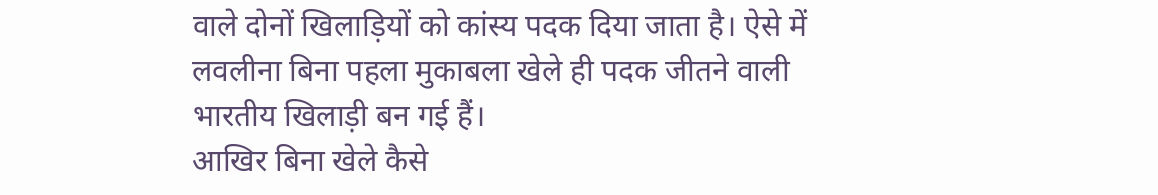वाले दोनों खिलाड़ियों को कांस्य पदक दिया जाता है। ऐसे में लवलीना बिना पहला मुकाबला खेले ही पदक जीतने वाली भारतीय खिलाड़ी बन गई हैं।
आखिर बिना खेले कैसे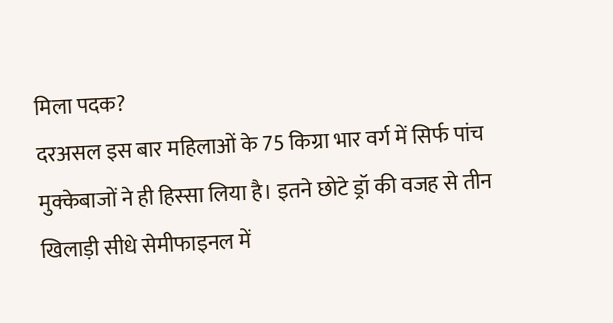मिला पदक?
दरअसल इस बार महिलाओं के 75 किग्रा भार वर्ग में सिर्फ पांच मुक्केबाजों ने ही हिस्सा लिया है। इतने छोटे ड्रॉ की वजह से तीन खिलाड़ी सीधे सेमीफाइनल में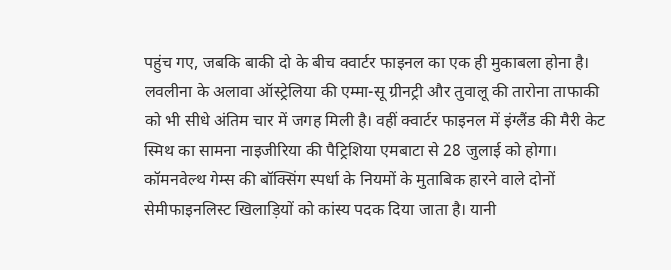पहुंच गए, जबकि बाकी दो के बीच क्वार्टर फाइनल का एक ही मुकाबला होना है। लवलीना के अलावा ऑस्ट्रेलिया की एम्मा-सू ग्रीनट्री और तुवालू की तारोना ताफाकी को भी सीधे अंतिम चार में जगह मिली है। वहीं क्वार्टर फाइनल में इंग्लैंड की मैरी केट स्मिथ का सामना नाइजीरिया की पैट्रिशिया एमबाटा से 28 जुलाई को होगा।
कॉमनवेल्थ गेम्स की बॉक्सिंग स्पर्धा के नियमों के मुताबिक हारने वाले दोनों सेमीफाइनलिस्ट खिलाड़ियों को कांस्य पदक दिया जाता है। यानी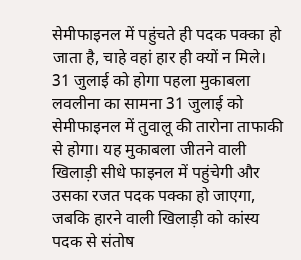सेमीफाइनल में पहुंचते ही पदक पक्का हो जाता है, चाहे वहां हार ही क्यों न मिले।
31 जुलाई को होगा पहला मुकाबला
लवलीना का सामना 31 जुलाई को सेमीफाइनल में तुवालू की तारोना ताफाकी से होगा। यह मुकाबला जीतने वाली खिलाड़ी सीधे फाइनल में पहुंचेगी और उसका रजत पदक पक्का हो जाएगा, जबकि हारने वाली खिलाड़ी को कांस्य पदक से संतोष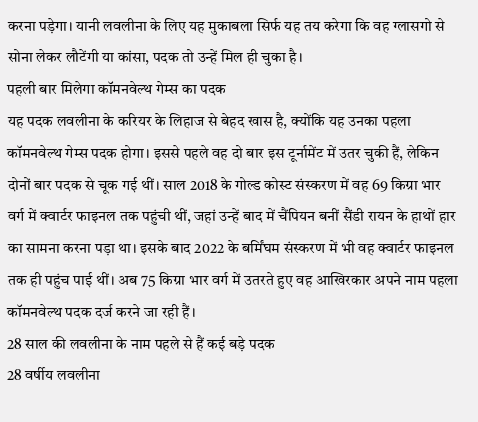करना पड़ेगा। यानी लवलीना के लिए यह मुकाबला सिर्फ यह तय करेगा कि वह ग्लासगो से सोना लेकर लौटेंगी या कांसा, पदक तो उन्हें मिल ही चुका है।
पहली बार मिलेगा कॉमनवेल्थ गेम्स का पदक
यह पदक लवलीना के करियर के लिहाज से बेहद खास है, क्योंकि यह उनका पहला कॉमनवेल्थ गेम्स पदक होगा। इससे पहले वह दो बार इस टूर्नामेंट में उतर चुकी हैं, लेकिन दोनों बार पदक से चूक गई थीं। साल 2018 के गोल्ड कोस्ट संस्करण में वह 69 किग्रा भार वर्ग में क्वार्टर फाइनल तक पहुंची थीं, जहां उन्हें बाद में चैंपियन बनीं सैंडी रायन के हाथों हार का सामना करना पड़ा था। इसके बाद 2022 के बर्मिंघम संस्करण में भी वह क्वार्टर फाइनल तक ही पहुंच पाई थीं। अब 75 किग्रा भार वर्ग में उतरते हुए वह आखिरकार अपने नाम पहला कॉमनवेल्थ पदक दर्ज करने जा रही हैं।
28 साल की लवलीना के नाम पहले से हैं कई बड़े पदक
28 वर्षीय लवलीना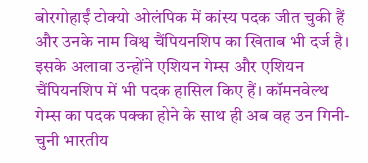बोरगोहाईं टोक्यो ओलंपिक में कांस्य पदक जीत चुकी हैं और उनके नाम विश्व चैंपियनशिप का खिताब भी दर्ज है। इसके अलावा उन्होंने एशियन गेम्स और एशियन चैंपियनशिप में भी पदक हासिल किए हैं। कॉमनवेल्थ गेम्स का पदक पक्का होने के साथ ही अब वह उन गिनी-चुनी भारतीय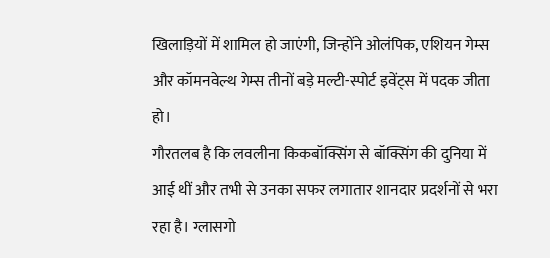खिलाड़ियों में शामिल हो जाएंगी, जिन्होंने ओलंपिक, एशियन गेम्स और कॉमनवेल्थ गेम्स तीनों बड़े मल्टी-स्पोर्ट इवेंट्स में पदक जीता हो।
गौरतलब है कि लवलीना किकबॉक्सिंग से बॉक्सिंग की दुनिया में आई थीं और तभी से उनका सफर लगातार शानदार प्रदर्शनों से भरा रहा है। ग्लासगो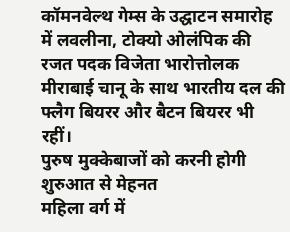कॉमनवेल्थ गेम्स के उद्घाटन समारोह में लवलीना, टोक्यो ओलंपिक की रजत पदक विजेता भारोत्तोलक मीराबाई चानू के साथ भारतीय दल की फ्लैग बियरर और बैटन बियरर भी रहीं।
पुरुष मुक्केबाजों को करनी होगी शुरुआत से मेहनत
महिला वर्ग में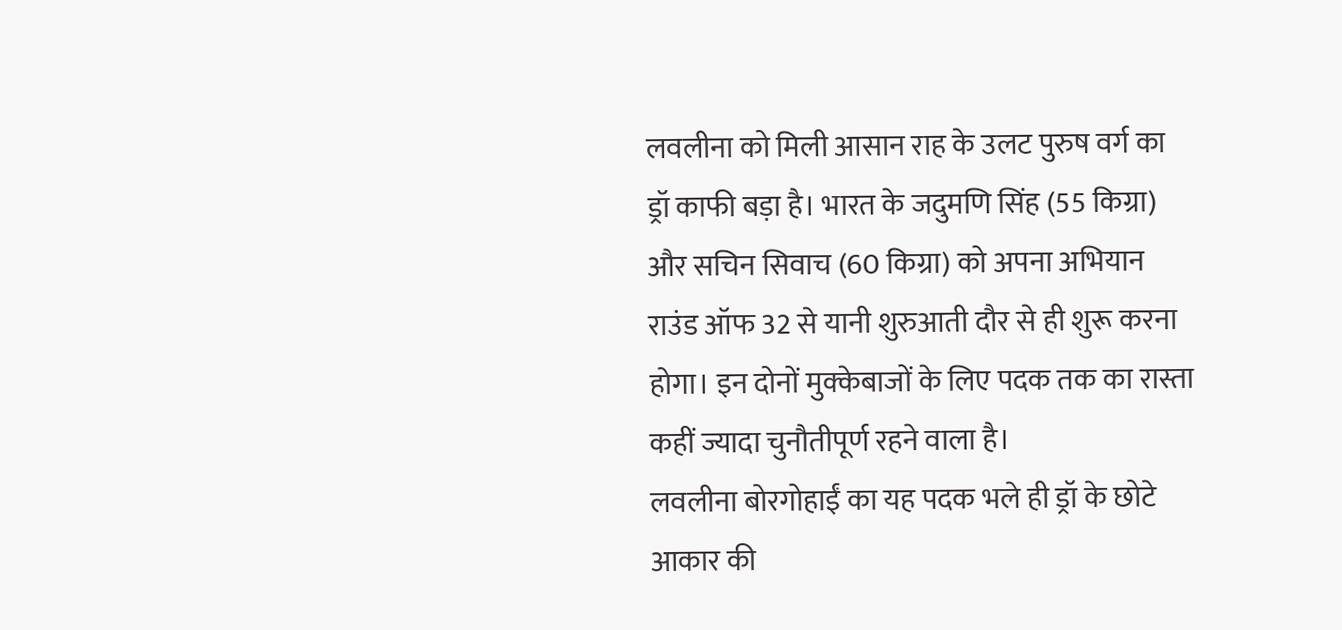लवलीना को मिली आसान राह के उलट पुरुष वर्ग का ड्रॉ काफी बड़ा है। भारत के जदुमणि सिंह (55 किग्रा) और सचिन सिवाच (60 किग्रा) को अपना अभियान राउंड ऑफ 32 से यानी शुरुआती दौर से ही शुरू करना होगा। इन दोनों मुक्केबाजों के लिए पदक तक का रास्ता कहीं ज्यादा चुनौतीपूर्ण रहने वाला है।
लवलीना बोरगोहाईं का यह पदक भले ही ड्रॉ के छोटे आकार की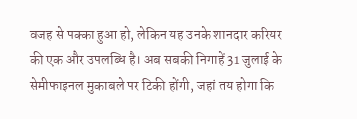वजह से पक्का हुआ हो, लेकिन यह उनके शानदार करियर की एक और उपलब्धि है। अब सबकी निगाहें 31 जुलाई के सेमीफाइनल मुकाबले पर टिकी होंगी, जहां तय होगा कि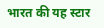भारत की यह स्टार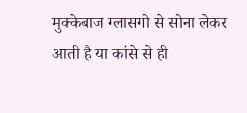मुक्केबाज ग्लासगो से सोना लेकर आती है या कांसे से ही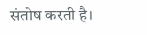संतोष करती है।